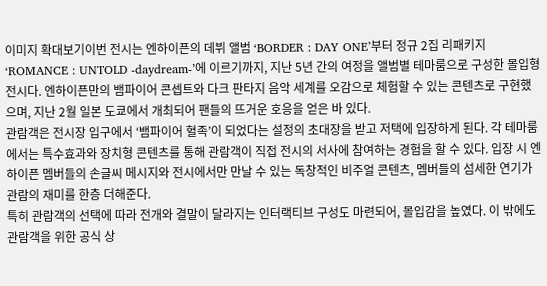이미지 확대보기이번 전시는 엔하이픈의 데뷔 앨범 ‘BORDER : DAY ONE’부터 정규 2집 리패키지 ‘ROMANCE : UNTOLD -daydream-’에 이르기까지, 지난 5년 간의 여정을 앨범별 테마룸으로 구성한 몰입형 전시다. 엔하이픈만의 뱀파이어 콘셉트와 다크 판타지 음악 세계를 오감으로 체험할 수 있는 콘텐츠로 구현했으며, 지난 2월 일본 도쿄에서 개최되어 팬들의 뜨거운 호응을 얻은 바 있다.
관람객은 전시장 입구에서 ‘뱀파이어 혈족’이 되었다는 설정의 초대장을 받고 저택에 입장하게 된다. 각 테마룸에서는 특수효과와 장치형 콘텐츠를 통해 관람객이 직접 전시의 서사에 참여하는 경험을 할 수 있다. 입장 시 엔하이픈 멤버들의 손글씨 메시지와 전시에서만 만날 수 있는 독창적인 비주얼 콘텐츠, 멤버들의 섬세한 연기가 관람의 재미를 한층 더해준다.
특히 관람객의 선택에 따라 전개와 결말이 달라지는 인터랙티브 구성도 마련되어, 몰입감을 높였다. 이 밖에도 관람객을 위한 공식 상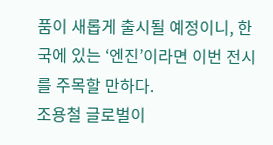품이 새롭게 출시될 예정이니, 한국에 있는 ‘엔진’이라면 이번 전시를 주목할 만하다.
조용철 글로벌이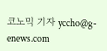코노믹 기자 yccho@g-enews.com